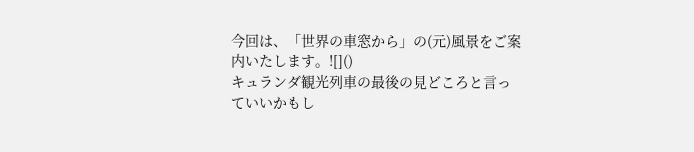今回は、「世界の車窓から」の(元)風景をご案内いたします。![]()
キュランダ観光列車の最後の見どころと言っていいかもし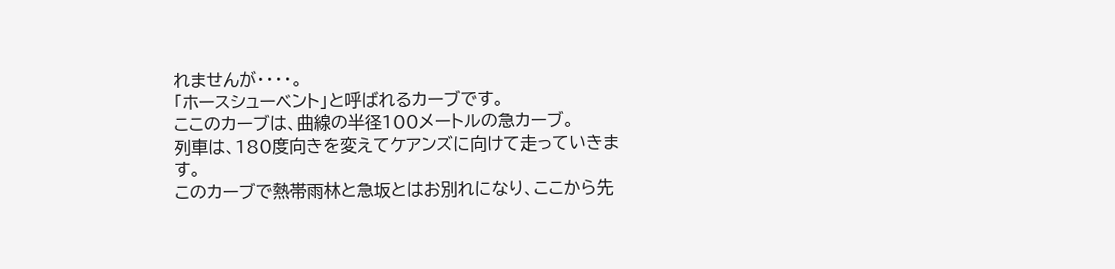れませんが・・・・。
「ホースシューベント」と呼ばれるカーブです。
ここのカーブは、曲線の半径100メートルの急カーブ。
列車は、180度向きを変えてケアンズに向けて走っていきます。
このカーブで熱帯雨林と急坂とはお別れになり、ここから先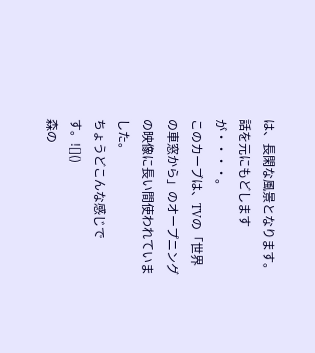は、長閑な風景となります。
話を元にもどしますが・・・・。
このカーブは、TVの「世界の車窓から」のオープニングの映像に長い間使われていました。
ちょうどこんな感じです。![]()
森の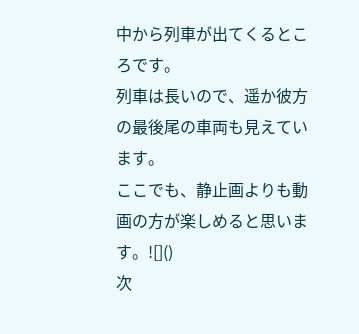中から列車が出てくるところです。
列車は長いので、遥か彼方の最後尾の車両も見えています。
ここでも、静止画よりも動画の方が楽しめると思います。![]()
次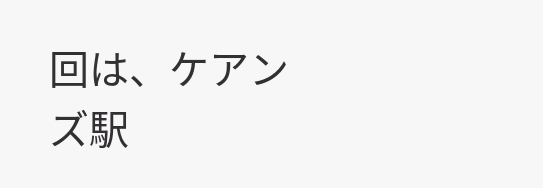回は、ケアンズ駅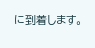に到着します。